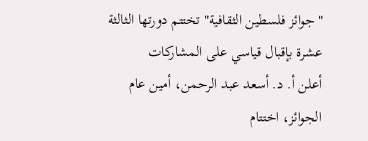"جوائز فلسطين الثقافية" تختتم دورتها الثالثة عشرة بإقبال قياسي على المشاركات
أعلن أ. د. أسعد عبد الرحمن، أمين عام الجوائز، اختتام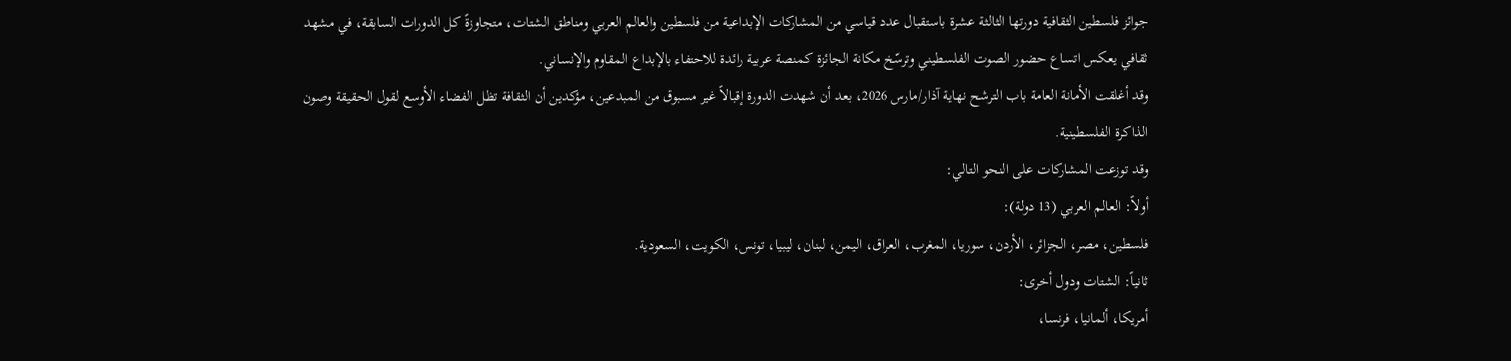جوائز فلسطين الثقافية دورتها الثالثة عشرة باستقبال عدد قياسي من المشاركات الإبداعية من فلسطين والعالم العربي ومناطق الشتات، متجاوزةً كل الدورات السابقة، في مشهد ثقافي يعكس اتساع حضور الصوت الفلسطيني وترسّخ مكانة الجائزة كمنصة عربية رائدة للاحتفاء بالإبداع المقاوم والإنساني.
وقد أغلقت الأمانة العامة باب الترشح نهاية آذار/مارس 2026، بعد أن شهدت الدورة إقبالاً غير مسبوق من المبدعين، مؤكدين أن الثقافة تظل الفضاء الأوسع لقول الحقيقة وصون الذاكرة الفلسطينية.
وقد توزعت المشاركات على النحو التالي:
أولاً: العالم العربي (13 دولة):
فلسطين، مصر، الجزائر، الأردن، سوريا، المغرب، العراق، اليمن، لبنان، ليبيا، تونس، الكويت، السعودية.
ثانياً: الشتات ودول أخرى:
أمريكا، ألمانيا، فرنسا،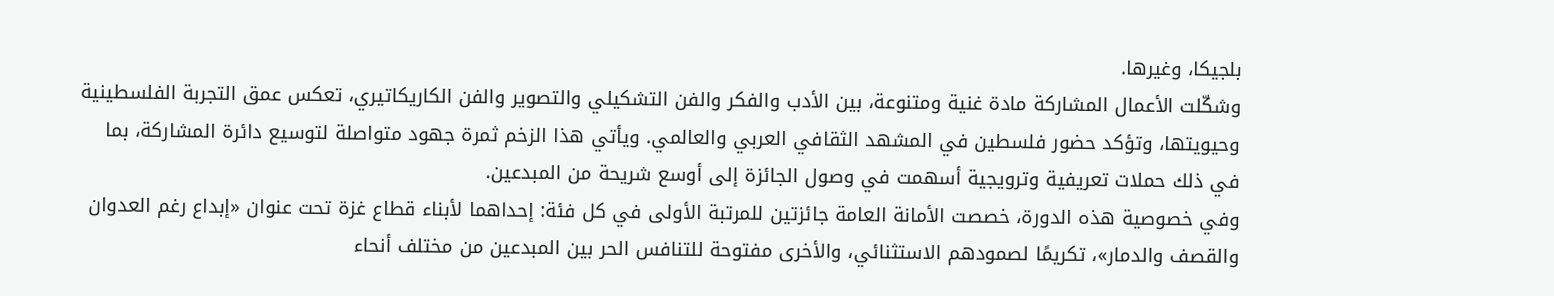بلجيكا، وغيرها.
وشكّلت الأعمال المشاركة مادة غنية ومتنوعة، بين الأدب والفكر والفن التشكيلي والتصوير والفن الكاريكاتيري، تعكس عمق التجربة الفلسطينية وحيويتها، وتؤكد حضور فلسطين في المشهد الثقافي العربي والعالمي. ويأتي هذا الزخم ثمرة جهود متواصلة لتوسيع دائرة المشاركة، بما في ذلك حملات تعريفية وترويجية أسهمت في وصول الجائزة إلى أوسع شريحة من المبدعين.
وفي خصوصية هذه الدورة، خصصت الأمانة العامة جائزتين للمرتبة الأولى في كل فئة: إحداهما لأبناء قطاع غزة تحت عنوان «إبداع رغم العدوان والقصف والدمار»، تكريمًا لصمودهم الاستثنائي، والأخرى مفتوحة للتنافس الحر بين المبدعين من مختلف أنحاء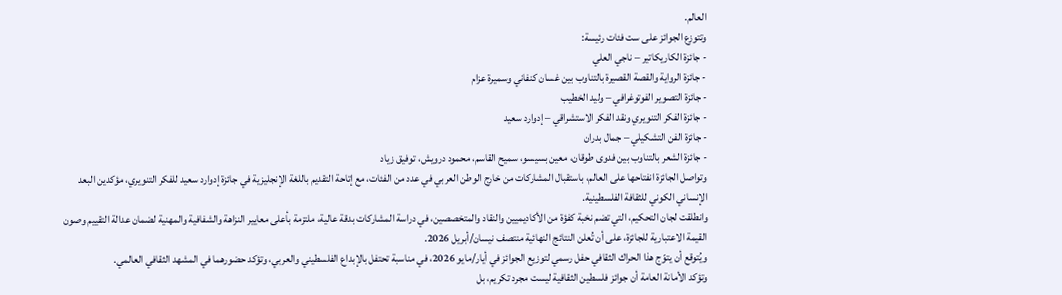العالم.
وتتوزع الجوائز على ست فئات رئيسة:
- جائزة الكاريكاتير – ناجي العلي
- جائزة الرواية والقصة القصيرة بالتناوب بين غسان كنفاني وسميرة عزام
- جائزة التصوير الفوتوغرافي – وليد الخطيب
- جائزة الفكر التنويري ونقد الفكر الاستشراقي – إدوارد سعيد
- جائزة الفن التشكيلي – جمال بدران
- جائزة الشعر بالتناوب بين فدوى طوقان، معين بسيسو، سميح القاسم، محمود درويش، توفيق زياد
وتواصل الجائزة انفتاحها على العالم، باستقبال المشاركات من خارج الوطن العربي في عدد من الفئات، مع إتاحة التقديم باللغة الإنجليزية في جائزة إدوارد سعيد للفكر التنويري، مؤكدين البعد الإنساني الكوني للثقافة الفلسطينية.
وانطلقت لجان التحكيم، التي تضم نخبة كفؤة من الأكاديميين والنقاد والمتخصصين، في دراسة المشاركات بدقة عالية، ملتزمة بأعلى معايير النزاهة والشفافية والمهنية لضمان عدالة التقييم وصون القيمة الاعتبارية للجائزة، على أن تُعلن النتائج النهائية منتصف نيسان/أبريل 2026.
ويُتوقع أن يتوّج هذا الحراك الثقافي حفل رسمي لتوزيع الجوائز في أيار/مايو 2026، في مناسبة تحتفل بالإبداع الفلسطيني والعربي، وتؤكد حضورهما في المشهد الثقافي العالمي.
وتؤكد الأمانة العامة أن جوائز فلسطين الثقافية ليست مجرد تكريم، بل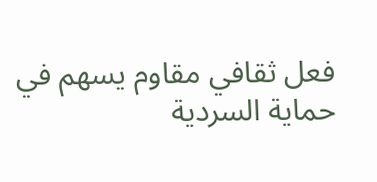فعل ثقافي مقاوم يسهم في حماية السردية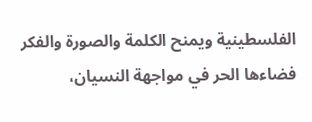الفلسطينية ويمنح الكلمة والصورة والفكر فضاءها الحر في مواجهة النسيان،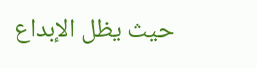حيث يظل الإبداع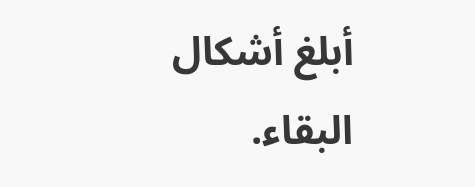أبلغ أشكال البقاء.